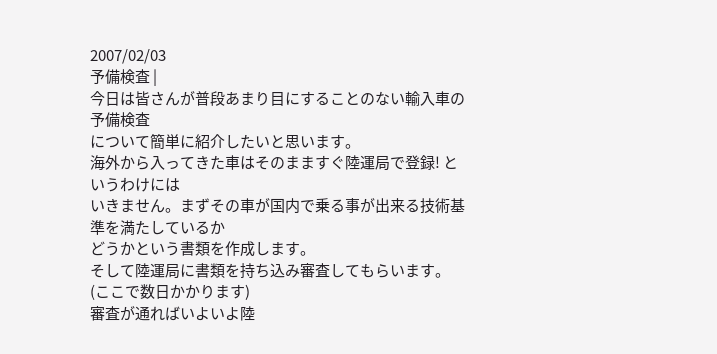2007/02/03
予備検査 |
今日は皆さんが普段あまり目にすることのない輸入車の予備検査
について簡単に紹介したいと思います。
海外から入ってきた車はそのまますぐ陸運局で登録! というわけには
いきません。まずその車が国内で乗る事が出来る技術基準を満たしているか
どうかという書類を作成します。
そして陸運局に書類を持ち込み審査してもらいます。(ここで数日かかります)
審査が通ればいよいよ陸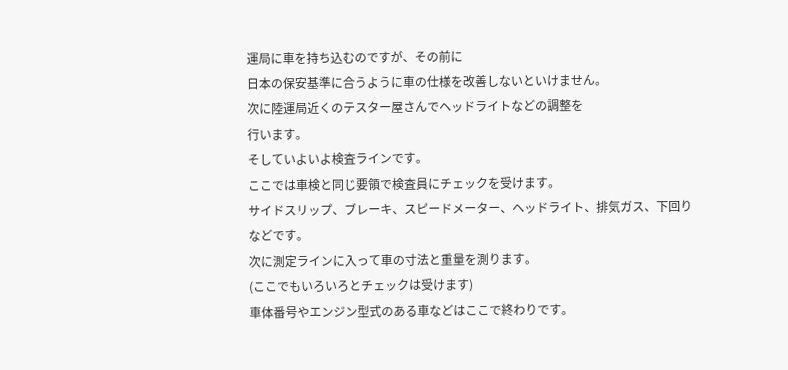運局に車を持ち込むのですが、その前に
日本の保安基準に合うように車の仕様を改善しないといけません。
次に陸運局近くのテスター屋さんでヘッドライトなどの調整を
行います。
そしていよいよ検査ラインです。
ここでは車検と同じ要領で検査員にチェックを受けます。
サイドスリップ、ブレーキ、スピードメーター、ヘッドライト、排気ガス、下回り
などです。
次に測定ラインに入って車の寸法と重量を測ります。
(ここでもいろいろとチェックは受けます)
車体番号やエンジン型式のある車などはここで終わりです。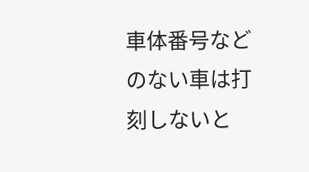車体番号などのない車は打刻しないと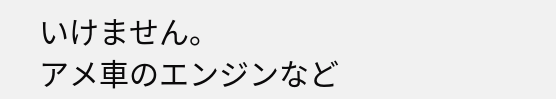いけません。
アメ車のエンジンなど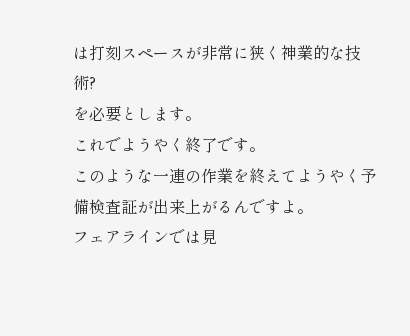は打刻スペースが非常に狭く神業的な技術?
を必要とします。
これでようやく終了です。
このような一連の作業を終えてようやく予備検査証が出来上がるんですよ。
フェアラインでは見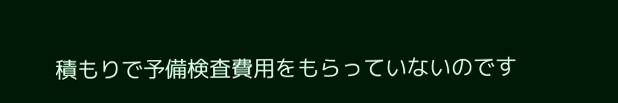積もりで予備検査費用をもらっていないのです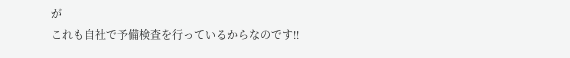が
これも自社で予備検査を行っているからなのです!!